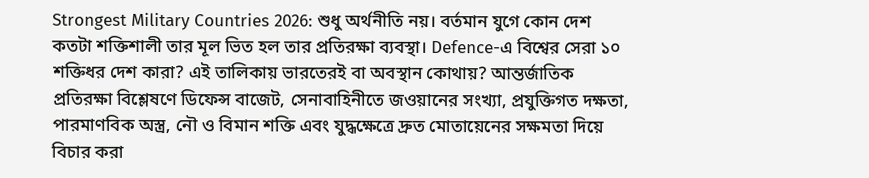Strongest Military Countries 2026: শুধু অর্থনীতি নয়। বর্তমান যুগে কোন দেশ কতটা শক্তিশালী তার মূল ভিত হল তার প্রতিরক্ষা ব্যবস্থা। Defence-এ বিশ্বের সেরা ১০ শক্তিধর দেশ কারা? এই তালিকায় ভারতেরই বা অবস্থান কোথায়? আন্তর্জাতিক প্রতিরক্ষা বিশ্লেষণে ডিফেন্স বাজেট, সেনাবাহিনীতে জওয়ানের সংখ্যা, প্রযুক্তিগত দক্ষতা, পারমাণবিক অস্ত্র, নৌ ও বিমান শক্তি এবং যুদ্ধক্ষেত্রে দ্রুত মোতায়েনের সক্ষমতা দিয়ে বিচার করা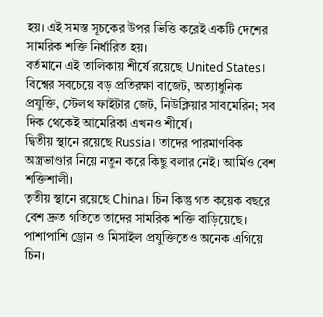হয়। এই সমস্ত সূচকের উপর ভিত্তি করেই একটি দেশের সামরিক শক্তি নির্ধারিত হয়।
বর্তমানে এই তালিকায় শীর্ষে রয়েছে United States। বিশ্বের সবচেয়ে বড় প্রতিরক্ষা বাজেট, অত্যাধুনিক প্রযুক্তি, স্টেলথ ফাইটার জেট, নিউক্লিয়ার সাবমেরিন; সব দিক থেকেই আমেরিকা এখনও শীর্ষে।
দ্বিতীয় স্থানে রয়েছে Russia। তাদের পারমাণবিক অস্ত্রভাণ্ডার নিয়ে নতুন করে কিছু বলার নেই। আর্মিও বেশ শক্তিশালী।
তৃতীয় স্থানে রয়েছে China। চিন কিন্তু গত কয়েক বছরে বেশ দ্রুত গতিতে তাদের সামরিক শক্তি বাড়িয়েছে। পাশাপাশি ড্রোন ও মিসাইল প্রযুক্তিতেও অনেক এগিয়ে চিন।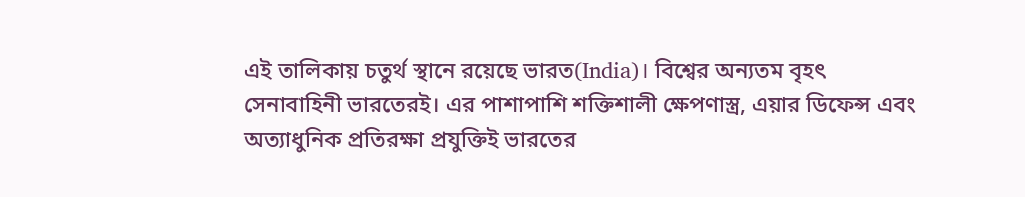এই তালিকায় চতুর্থ স্থানে রয়েছে ভারত(India)। বিশ্বের অন্যতম বৃহৎ সেনাবাহিনী ভারতেরই। এর পাশাপাশি শক্তিশালী ক্ষেপণাস্ত্র, এয়ার ডিফেন্স এবং অত্যাধুনিক প্রতিরক্ষা প্রযুক্তিই ভারতের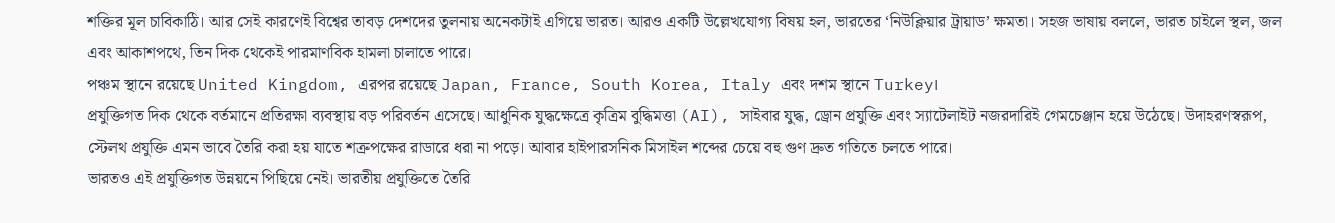শক্তির মূল চাবিকাঠি। আর সেই কারণেই বিশ্বের তাবড় দেশদের তুলনায় অনেকটাই এগিয়ে ভারত। আরও একটি উল্লেখযোগ্য বিষয় হল, ভারতের ‘নিউক্লিয়ার ট্রায়াড’ ক্ষমতা। সহজ ভাষায় বললে, ভারত চাইলে স্থল, জল এবং আকাশপথে, তিন দিক থেকেই পারমাণবিক হামলা চালাতে পারে।
পঞ্চম স্থানে রয়েছে United Kingdom, এরপর রয়েছে Japan, France, South Korea, Italy এবং দশম স্থানে Turkey।
প্রযুক্তিগত দিক থেকে বর্তমানে প্রতিরক্ষা ব্যবস্থায় বড় পরিবর্তন এসেছে। আধুনিক যুদ্ধক্ষেত্রে কৃত্রিম বুদ্ধিমত্তা (AI), সাইবার যুদ্ধ, ড্রোন প্রযুক্তি এবং স্যাটেলাইট নজরদারিই গেমচেঞ্জান হয়ে উঠেছে। উদাহরণস্বরূপ, স্টেলথ প্রযুক্তি এমন ভাবে তৈরি করা হয় যাতে শত্রুপক্ষের রাডারে ধরা না পড়ে। আবার হাইপারসনিক মিসাইল শব্দের চেয়ে বহু গুণ দ্রুত গতিতে চলতে পারে।
ভারতও এই প্রযুক্তিগত উন্নয়নে পিছিয়ে নেই। ভারতীয় প্রযুক্তিতে তৈরি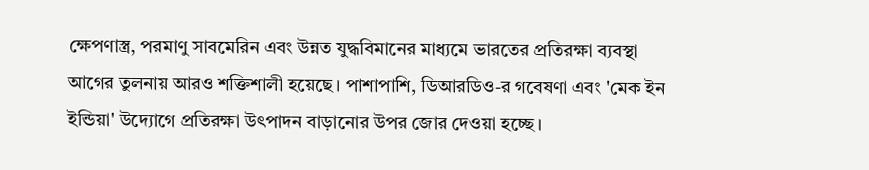ক্ষেপণাস্ত্র, পরমাণু সাবমেরিন এবং উন্নত যুদ্ধবিমানের মাধ্যমে ভারতের প্রতিরক্ষা ব্যবস্থা আগের তুলনায় আরও শক্তিশালী হয়েছে। পাশাপাশি, ডিআরডিও-র গবেষণা এবং 'মেক ইন ইন্ডিয়া' উদ্যোগে প্রতিরক্ষা উৎপাদন বাড়ানোর উপর জোর দেওয়া হচ্ছে।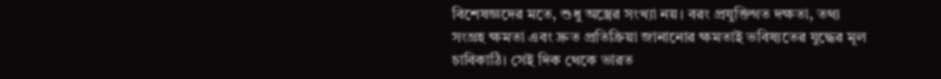বিশেষজ্ঞদের মতে, শুধু অস্ত্রের সংখ্যা নয়। বরং প্রযুক্তিগত দক্ষতা, তথ্য সংগ্রহ ক্ষমতা এবং দ্রুত প্রতিক্রিয়া জানানোর ক্ষমতাই ভবিষ্যতের যুদ্ধের মূল চাবিকাঠি। সেই দিক থেকে ভারত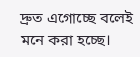দ্রুত এগোচ্ছে বলেই মনে করা হচ্ছে।